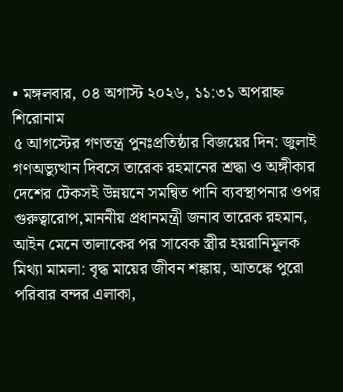• মঙ্গলবার, ০৪ অগাস্ট ২০২৬, ১১:৩১ অপরাহ্ন
শিরোনাম
৫ আগস্টের গণতন্ত্র পুনঃপ্রতিষ্ঠার বিজয়ের দিন: জুলাই গণঅভ্যুত্থান দিবসে তারেক রহমানের শ্রদ্ধা ও অঙ্গীকার দেশের টেকসই উন্নয়নে সমন্বিত পানি ব্যবস্থাপনার ওপর গুরুত্বারোপ,মাননীয় প্রধানমন্ত্রী জনাব তারেক রহমান, আইন মেনে তালাকের পর সাবেক স্ত্রীর হয়রানিমূলক মিথ্যা মামলা: বৃদ্ধ মায়ের জীবন শঙ্কায়, আতঙ্কে পুরো পরিবার বন্দর এলাকা,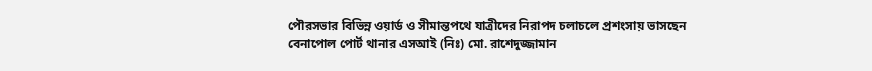পৌরসভার বিভিন্ন ওয়ার্ড ও সীমান্তপথে যাত্রীদের নিরাপদ চলাচলে প্রশংসায় ভাসছেন বেনাপোল পোর্ট থানার এসআই (নিঃ) মো. রাশেদুজ্জামান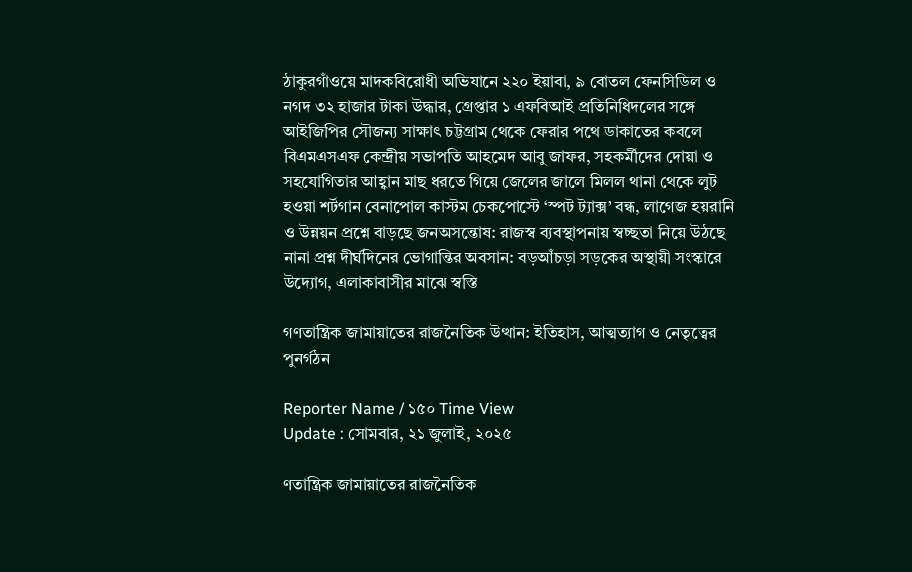ঠাকুরগাঁওয়ে মাদকবিরোধী অভিযানে ২২০ ইয়াবা, ৯ বোতল ফেনসিডিল ও নগদ ৩২ হাজার টাকা উদ্ধার, গ্রেপ্তার ১ এফবিআই প্রতিনিধিদলের সঙ্গে আইজিপির সৌজন্য সাক্ষাৎ চট্টগ্রাম থেকে ফেরার পথে ডাকাতের কবলে বিএমএসএফ কেন্দ্রীয় সভাপতি আহমেদ আবু জাফর, সহকর্মীদের দোয়া ও সহযোগিতার আহ্বান মাছ ধরতে গিয়ে জেলের জালে মিলল থানা থেকে লুট হওয়া শর্টগান বেনাপোল কাস্টম চেকপোস্টে ‘স্পট ট্যাক্স’ বন্ধ, লাগেজ হয়রানি ও উন্নয়ন প্রশ্নে বাড়ছে জনঅসন্তোষ: রাজস্ব ব্যবস্থাপনায় স্বচ্ছতা নিয়ে উঠছে নানা প্রশ্ন দীর্ঘদিনের ভোগান্তির অবসান: বড়আঁচড়া সড়কের অস্থায়ী সংস্কারে উদ্যোগ, এলাকাবাসীর মাঝে স্বস্তি

গণতান্ত্রিক জামায়াতের রাজনৈতিক উত্থান: ইতিহাস, আত্মত্যাগ ও নেতৃত্বের পুনর্গঠন

Reporter Name / ১৫০ Time View
Update : সোমবার, ২১ জুলাই, ২০২৫

ণতান্ত্রিক জামায়াতের রাজনৈতিক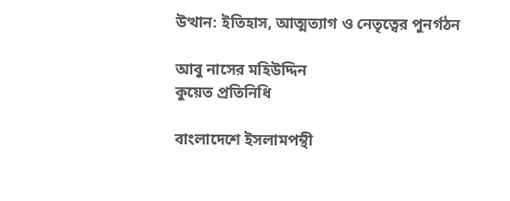উত্থান: ইতিহাস, আত্মত্যাগ ও নেতৃত্বের পুনর্গঠন

আবু নাসের মহিউদ্দিন
কুয়েত প্রতিনিধি

বাংলাদেশে ইসলামপন্থী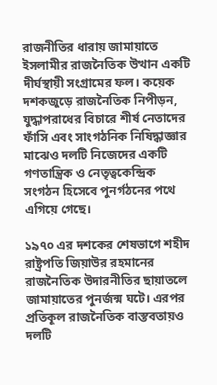রাজনীতির ধারায় জামায়াতে ইসলামীর রাজনৈতিক উত্থান একটি দীর্ঘস্থায়ী সংগ্রামের ফল। কয়েক দশকজুড়ে রাজনৈতিক নিপীড়ন, যুদ্ধাপরাধের বিচারে শীর্ষ নেতাদের ফাঁসি এবং সাংগঠনিক নিষিদ্ধাজ্ঞার মাঝেও দলটি নিজেদের একটি গণতান্ত্রিক ও নেতৃত্বকেন্দ্রিক সংগঠন হিসেবে পুনর্গঠনের পথে এগিয়ে গেছে।

১৯৭০ এর দশকের শেষভাগে শহীদ রাষ্ট্রপতি জিয়াউর রহমানের রাজনৈতিক উদারনীতির ছায়াতলে জামায়াতের পুনর্জন্ম ঘটে। এরপর প্রতিকূল রাজনৈতিক বাস্তবতায়ও দলটি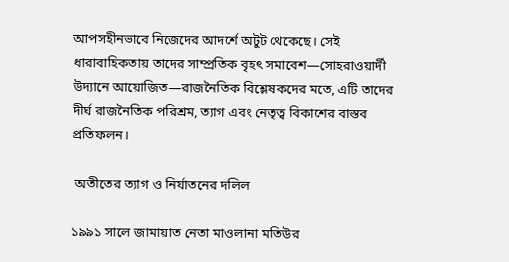আপসহীনভাবে নিজেদের আদর্শে অটুট থেকেছে। সেই ধারাবাহিকতায় তাদের সাম্প্রতিক বৃহৎ সমাবেশ—সোহরাওয়ার্দী উদ্যানে আয়োজিত—রাজনৈতিক বিশ্লেষকদের মতে, এটি তাদের দীর্ঘ রাজনৈতিক পরিশ্রম, ত্যাগ এবং নেতৃত্ব বিকাশের বাস্তব প্রতিফলন।

 অতীতের ত্যাগ ও নির্যাতনের দলিল

১৯৯১ সালে জামায়াত নেতা মাওলানা মতিউর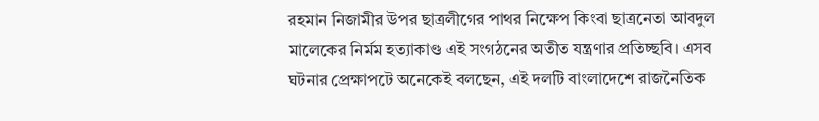রহমান নিজামীর উপর ছাত্রলীগের পাথর নিক্ষেপ কিংবা ছাত্রনেতা আবদুল মালেকের নির্মম হত্যাকাণ্ড এই সংগঠনের অতীত যন্ত্রণার প্রতিচ্ছবি। এসব ঘটনার প্রেক্ষাপটে অনেকেই বলছেন, এই দলটি বাংলাদেশে রাজনৈতিক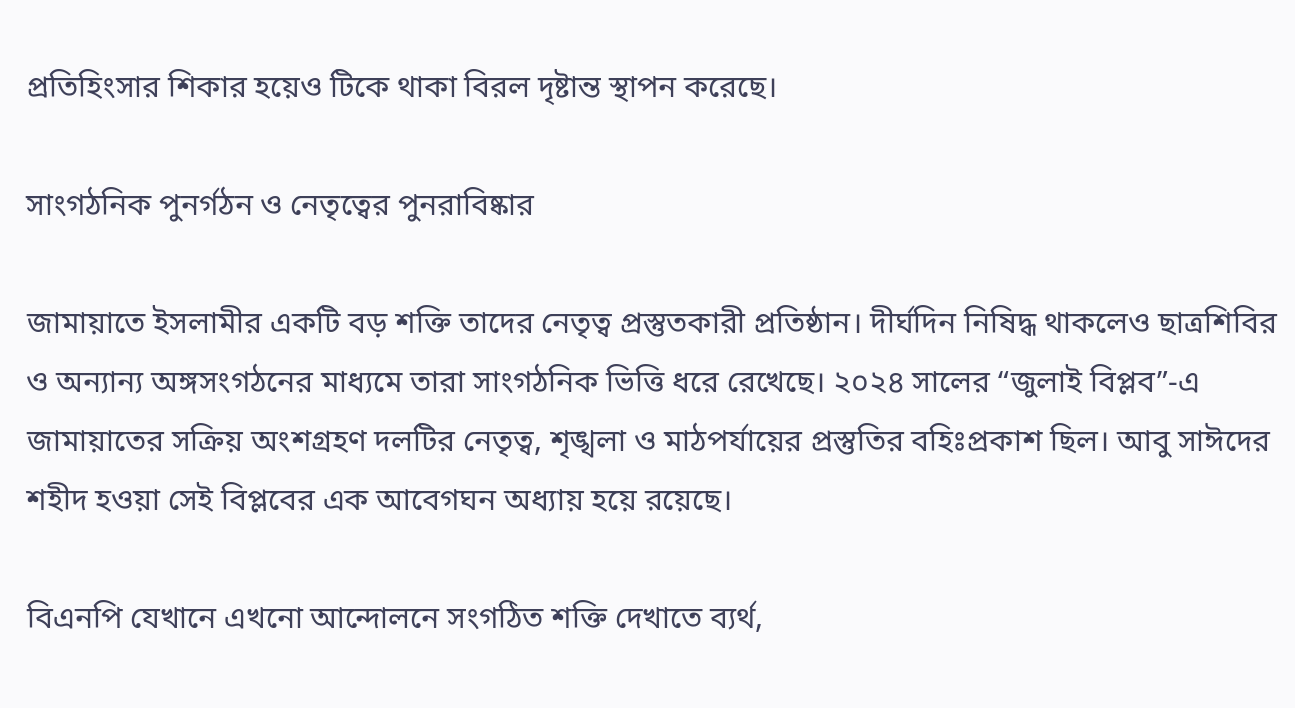প্রতিহিংসার শিকার হয়েও টিকে থাকা বিরল দৃষ্টান্ত স্থাপন করেছে।

সাংগঠনিক পুনর্গঠন ও নেতৃত্বের পুনরাবিষ্কার

জামায়াতে ইসলামীর একটি বড় শক্তি তাদের নেতৃত্ব প্রস্তুতকারী প্রতিষ্ঠান। দীর্ঘদিন নিষিদ্ধ থাকলেও ছাত্রশিবির ও অন্যান্য অঙ্গসংগঠনের মাধ্যমে তারা সাংগঠনিক ভিত্তি ধরে রেখেছে। ২০২৪ সালের “জুলাই বিপ্লব”-এ জামায়াতের সক্রিয় অংশগ্রহণ দলটির নেতৃত্ব, শৃঙ্খলা ও মাঠপর্যায়ের প্রস্তুতির বহিঃপ্রকাশ ছিল। আবু সাঈদের শহীদ হওয়া সেই বিপ্লবের এক আবেগঘন অধ্যায় হয়ে রয়েছে।

বিএনপি যেখানে এখনো আন্দোলনে সংগঠিত শক্তি দেখাতে ব্যর্থ,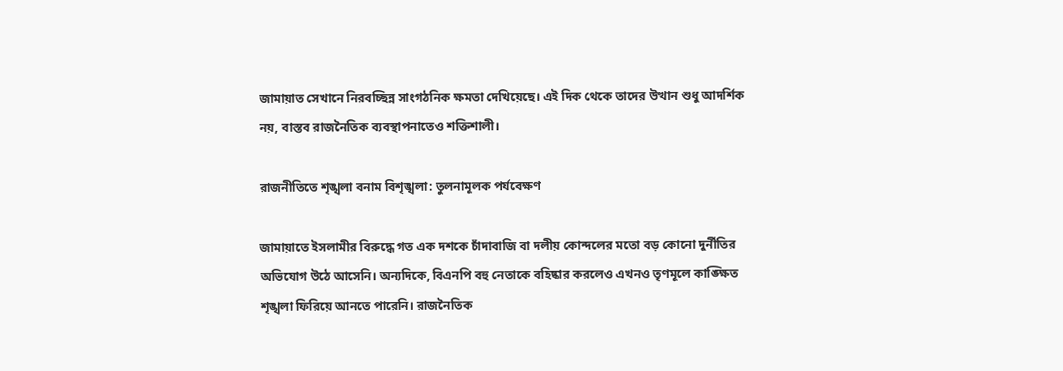জামায়াত সেখানে নিরবচ্ছিন্ন সাংগঠনিক ক্ষমতা দেখিয়েছে। এই দিক থেকে তাদের উত্থান শুধু আদর্শিক নয়, বাস্তব রাজনৈতিক ব্যবস্থাপনাতেও শক্তিশালী।

রাজনীতিতে শৃঙ্খলা বনাম বিশৃঙ্খলা: তুলনামূলক পর্যবেক্ষণ

জামায়াতে ইসলামীর বিরুদ্ধে গত এক দশকে চাঁদাবাজি বা দলীয় কোন্দলের মতো বড় কোনো দুর্নীতির অভিযোগ উঠে আসেনি। অন্যদিকে, বিএনপি বহু নেতাকে বহিষ্কার করলেও এখনও তৃণমূলে কাঙ্ক্ষিত শৃঙ্খলা ফিরিয়ে আনতে পারেনি। রাজনৈতিক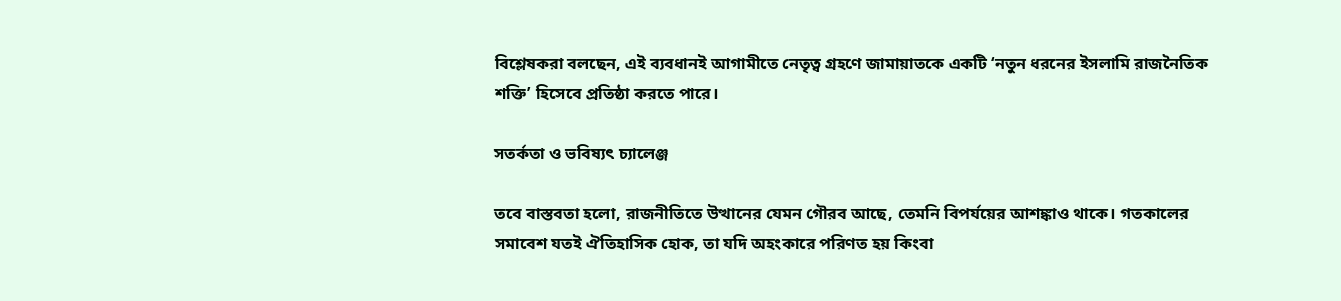বিশ্লেষকরা বলছেন, এই ব্যবধানই আগামীতে নেতৃত্ব গ্রহণে জামায়াতকে একটি ‘নতুন ধরনের ইসলামি রাজনৈতিক শক্তি’ হিসেবে প্রতিষ্ঠা করতে পারে।

সতর্কতা ও ভবিষ্যৎ চ্যালেঞ্জ

তবে বাস্তবতা হলো, রাজনীতিতে উত্থানের যেমন গৌরব আছে, তেমনি বিপর্যয়ের আশঙ্কাও থাকে। গতকালের সমাবেশ যতই ঐতিহাসিক হোক, তা যদি অহংকারে পরিণত হয় কিংবা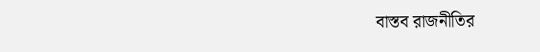বাস্তব রাজনীতির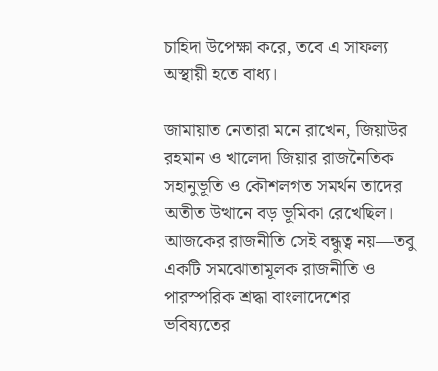চাহিদা উপেক্ষা করে, তবে এ সাফল্য অস্থায়ী হতে বাধ্য।

জামায়াত নেতারা মনে রাখেন, জিয়াউর রহমান ও খালেদা জিয়ার রাজনৈতিক সহানুভূতি ও কৌশলগত সমর্থন তাদের অতীত উত্থানে বড় ভূমিকা রেখেছিল। আজকের রাজনীতি সেই বন্ধুত্ব নয়—তবু একটি সমঝোতামূলক রাজনীতি ও পারস্পরিক শ্রদ্ধা বাংলাদেশের ভবিষ্যতের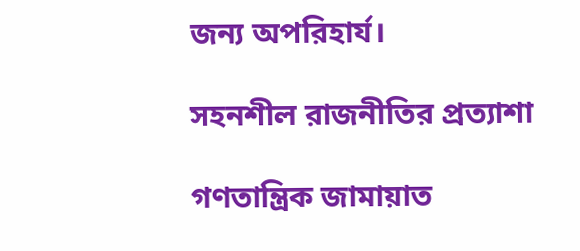জন্য অপরিহার্য।

সহনশীল রাজনীতির প্রত্যাশা

গণতান্ত্রিক জামায়াত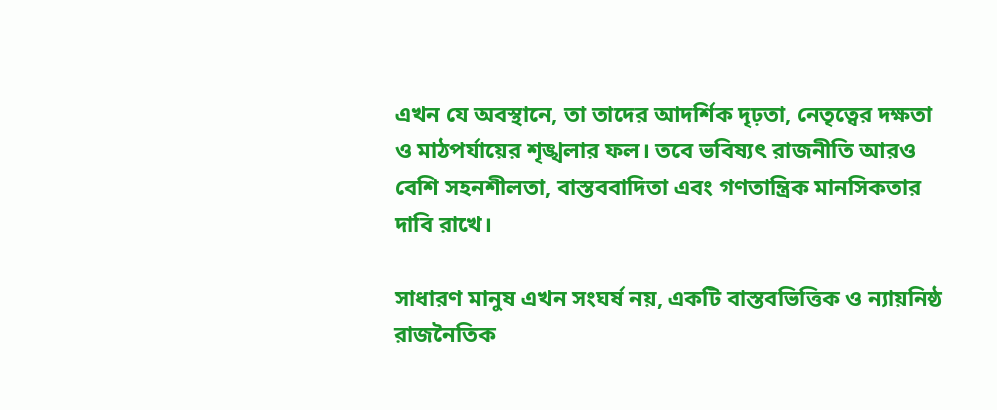এখন যে অবস্থানে, তা তাদের আদর্শিক দৃঢ়তা, নেতৃত্বের দক্ষতা ও মাঠপর্যায়ের শৃঙ্খলার ফল। তবে ভবিষ্যৎ রাজনীতি আরও বেশি সহনশীলতা, বাস্তববাদিতা এবং গণতান্ত্রিক মানসিকতার দাবি রাখে।

সাধারণ মানুষ এখন সংঘর্ষ নয়, একটি বাস্তবভিত্তিক ও ন্যায়নিষ্ঠ রাজনৈতিক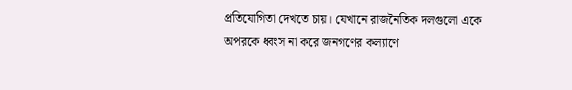প্রতিযোগিতা দেখতে চায়। যেখানে রাজনৈতিক দলগুলো একে অপরকে ধ্বংস না করে জনগণের কল্যাণে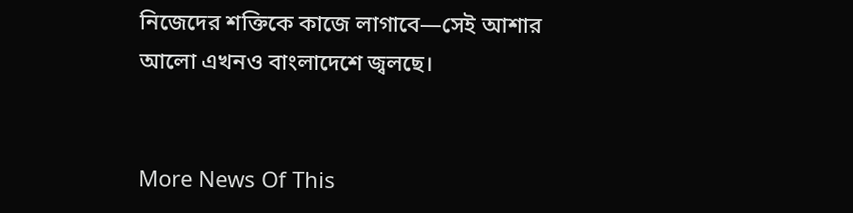নিজেদের শক্তিকে কাজে লাগাবে—সেই আশার আলো এখনও বাংলাদেশে জ্বলছে।


More News Of This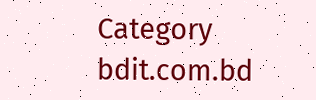Category
bdit.com.bd